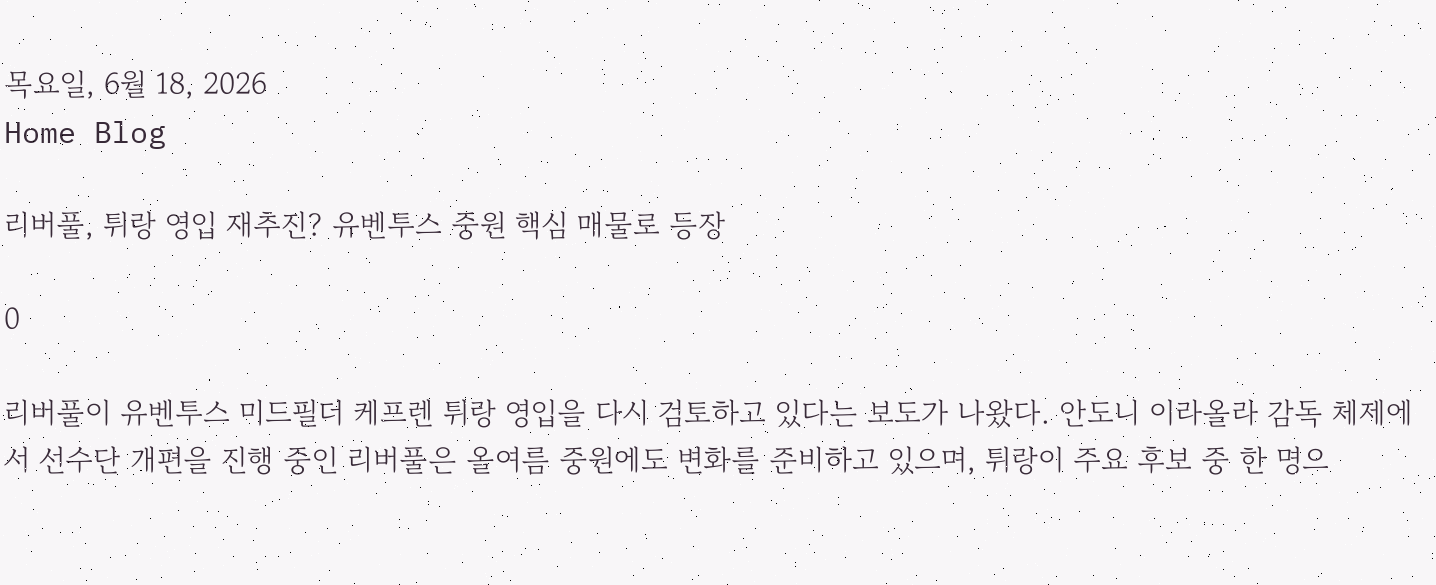목요일, 6월 18, 2026
Home Blog

리버풀, 튀랑 영입 재추진? 유벤투스 중원 핵심 매물로 등장

0

리버풀이 유벤투스 미드필더 케프렌 튀랑 영입을 다시 검토하고 있다는 보도가 나왔다. 안도니 이라올라 감독 체제에서 선수단 개편을 진행 중인 리버풀은 올여름 중원에도 변화를 준비하고 있으며, 튀랑이 주요 후보 중 한 명으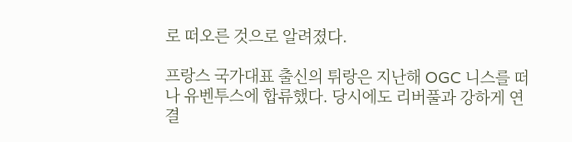로 떠오른 것으로 알려졌다.

프랑스 국가대표 출신의 튀랑은 지난해 OGC 니스를 떠나 유벤투스에 합류했다. 당시에도 리버풀과 강하게 연결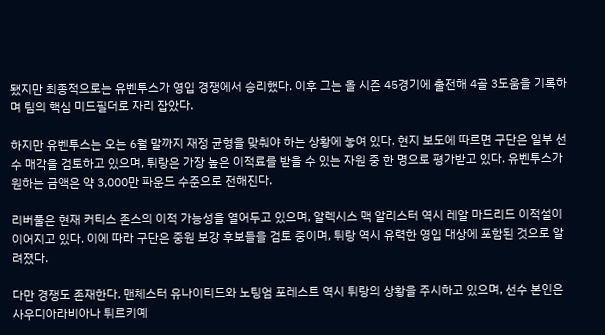됐지만 최종적으로는 유벤투스가 영입 경쟁에서 승리했다. 이후 그는 올 시즌 45경기에 출전해 4골 3도움을 기록하며 팀의 핵심 미드필더로 자리 잡았다.

하지만 유벤투스는 오는 6월 말까지 재정 균형을 맞춰야 하는 상황에 놓여 있다. 현지 보도에 따르면 구단은 일부 선수 매각을 검토하고 있으며, 튀랑은 가장 높은 이적료를 받을 수 있는 자원 중 한 명으로 평가받고 있다. 유벤투스가 원하는 금액은 약 3,000만 파운드 수준으로 전해진다.

리버풀은 현재 커티스 존스의 이적 가능성을 열어두고 있으며, 알렉시스 맥 알리스터 역시 레알 마드리드 이적설이 이어지고 있다. 이에 따라 구단은 중원 보강 후보들을 검토 중이며, 튀랑 역시 유력한 영입 대상에 포함된 것으로 알려졌다.

다만 경쟁도 존재한다. 맨체스터 유나이티드와 노팅엄 포레스트 역시 튀랑의 상황을 주시하고 있으며, 선수 본인은 사우디아라비아나 튀르키예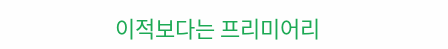이적보다는 프리미어리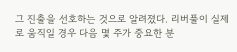그 진출을 선호하는 것으로 알려졌다. 리버풀이 실제로 움직일 경우 다음 몇 주가 중요한 분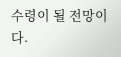수령이 될 전망이다.